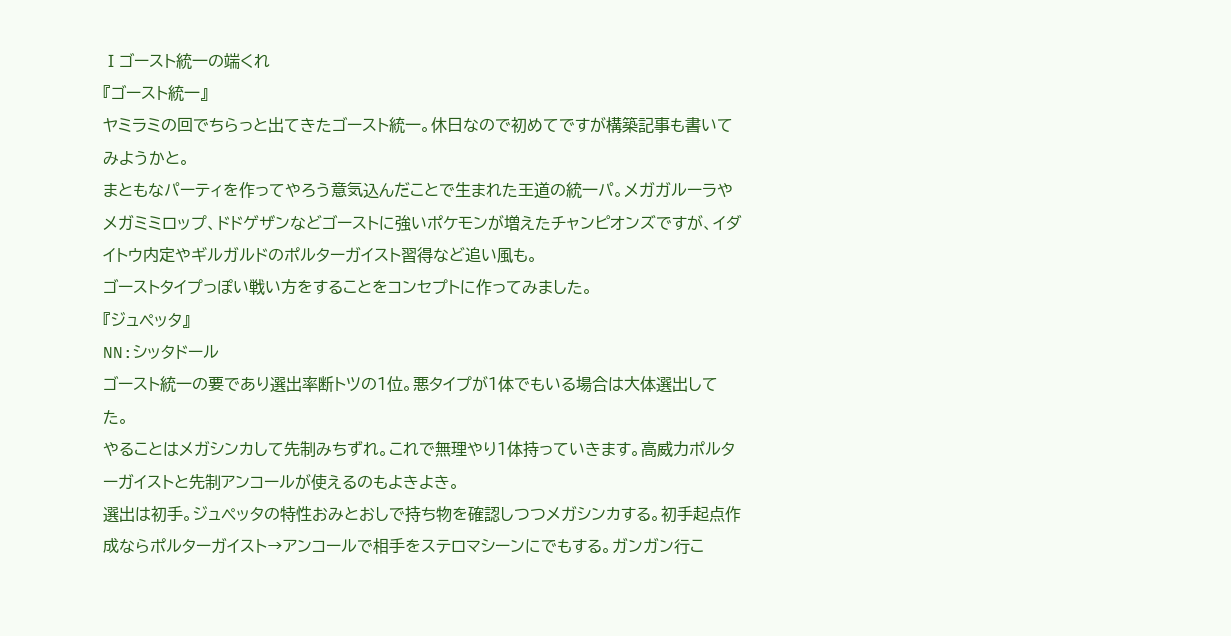Ⅰゴースト統一の端くれ
『ゴースト統一』
ヤミラミの回でちらっと出てきたゴースト統一。休日なので初めてですが構築記事も書いてみようかと。
まともなパーティを作ってやろう意気込んだことで生まれた王道の統一パ。メガガルーラやメガミミロップ、ドドゲザンなどゴーストに強いポケモンが増えたチャンピオンズですが、イダイトウ内定やギルガルドのポルターガイスト習得など追い風も。
ゴーストタイプっぽい戦い方をすることをコンセプトに作ってみました。
『ジュペッタ』
NN:シッタドール
ゴースト統一の要であり選出率断トツの1位。悪タイプが1体でもいる場合は大体選出してた。
やることはメガシンカして先制みちずれ。これで無理やり1体持っていきます。高威力ポルターガイストと先制アンコールが使えるのもよきよき。
選出は初手。ジュペッタの特性おみとおしで持ち物を確認しつつメガシンカする。初手起点作成ならポルターガイスト→アンコールで相手をステロマシーンにでもする。ガンガン行こ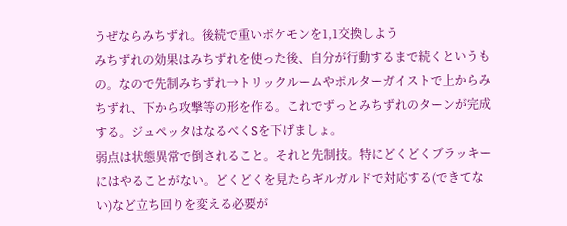うぜならみちずれ。後続で重いポケモンを1,1交換しよう
みちずれの効果はみちずれを使った後、自分が行動するまで続くというもの。なので先制みちずれ→トリックルームやポルターガイストで上からみちずれ、下から攻撃等の形を作る。これでずっとみちずれのターンが完成する。ジュペッタはなるべくSを下げましょ。
弱点は状態異常で倒されること。それと先制技。特にどくどくブラッキーにはやることがない。どくどくを見たらギルガルドで対応する(できてない)など立ち回りを変える必要が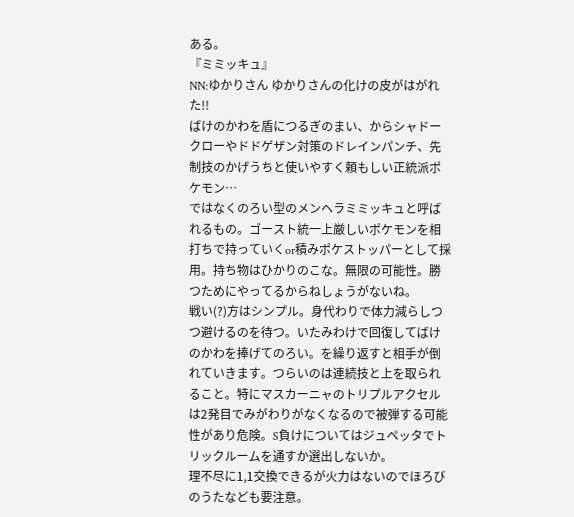ある。
『ミミッキュ』
NN:ゆかりさん ゆかりさんの化けの皮がはがれた!!
ばけのかわを盾につるぎのまい、からシャドークローやドドゲザン対策のドレインパンチ、先制技のかげうちと使いやすく頼もしい正統派ポケモン…
ではなくのろい型のメンヘラミミッキュと呼ばれるもの。ゴースト統一上厳しいポケモンを相打ちで持っていくor積みポケストッパーとして採用。持ち物はひかりのこな。無限の可能性。勝つためにやってるからねしょうがないね。
戦い(?)方はシンプル。身代わりで体力減らしつつ避けるのを待つ。いたみわけで回復してばけのかわを捧げてのろい。を繰り返すと相手が倒れていきます。つらいのは連続技と上を取られること。特にマスカーニャのトリプルアクセルは2発目でみがわりがなくなるので被弾する可能性があり危険。S負けについてはジュペッタでトリックルームを通すか選出しないか。
理不尽に1,1交換できるが火力はないのでほろびのうたなども要注意。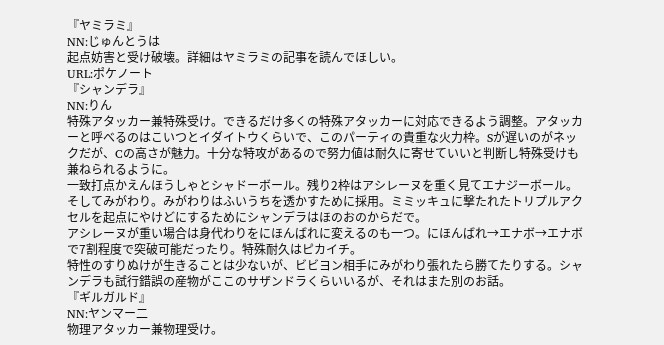『ヤミラミ』
NN:じゅんとうは
起点妨害と受け破壊。詳細はヤミラミの記事を読んでほしい。
URL:ポケノート
『シャンデラ』
NN:りん
特殊アタッカー兼特殊受け。できるだけ多くの特殊アタッカーに対応できるよう調整。アタッカーと呼べるのはこいつとイダイトウくらいで、このパーティの貴重な火力枠。Sが遅いのがネックだが、Cの高さが魅力。十分な特攻があるので努力値は耐久に寄せていいと判断し特殊受けも兼ねられるように。
一致打点かえんほうしゃとシャドーボール。残り2枠はアシレーヌを重く見てエナジーボール。そしてみがわり。みがわりはふいうちを透かすために採用。ミミッキュに撃たれたトリプルアクセルを起点にやけどにするためにシャンデラはほのおのからだで。
アシレーヌが重い場合は身代わりをにほんばれに変えるのも一つ。にほんばれ→エナボ→エナボで7割程度で突破可能だったり。特殊耐久はピカイチ。
特性のすりぬけが生きることは少ないが、ビビヨン相手にみがわり張れたら勝てたりする。シャンデラも試行錯誤の産物がここのサザンドラくらいいるが、それはまた別のお話。
『ギルガルド』
NN:ヤンマー二
物理アタッカー兼物理受け。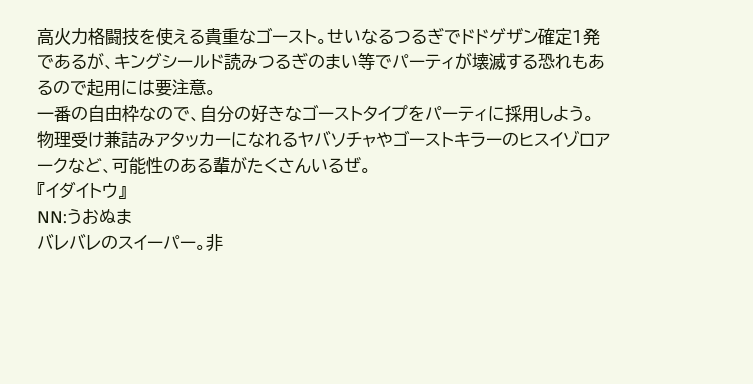高火力格闘技を使える貴重なゴースト。せいなるつるぎでドドゲザン確定1発であるが、キングシールド読みつるぎのまい等でパーティが壊滅する恐れもあるので起用には要注意。
一番の自由枠なので、自分の好きなゴーストタイプをパーティに採用しよう。
物理受け兼詰みアタッカーになれるヤバソチャやゴーストキラーのヒスイゾロアークなど、可能性のある輩がたくさんいるぜ。
『イダイトウ』
NN:うおぬま
バレバレのスイーパー。非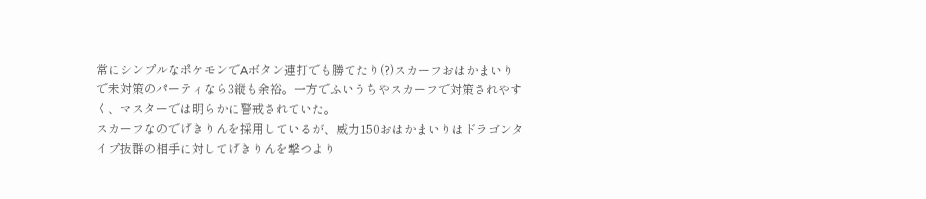常にシンプルなポケモンでAボタン連打でも勝てたり(?)スカーフおはかまいりで未対策のパーティなら3縦も余裕。一方でふいうちやスカーフで対策されやすく、マスターでは明らかに警戒されていた。
スカーフなのでげきりんを採用しているが、威力150おはかまいりはドラゴンタイプ抜群の相手に対してげきりんを撃つより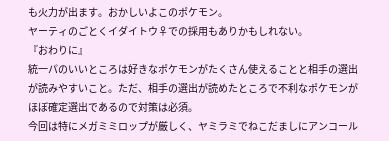も火力が出ます。おかしいよこのポケモン。
ヤーティのごとくイダイトウ♀での採用もありかもしれない。
『おわりに』
統一パのいいところは好きなポケモンがたくさん使えることと相手の選出が読みやすいこと。ただ、相手の選出が読めたところで不利なポケモンがほぼ確定選出であるので対策は必須。
今回は特にメガミミロップが厳しく、ヤミラミでねこだましにアンコール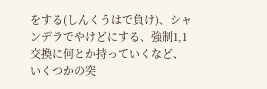をする(しんくうはで負け)、シャンデラでやけどにする、強制1,1交換に何とか持っていくなど、いくつかの突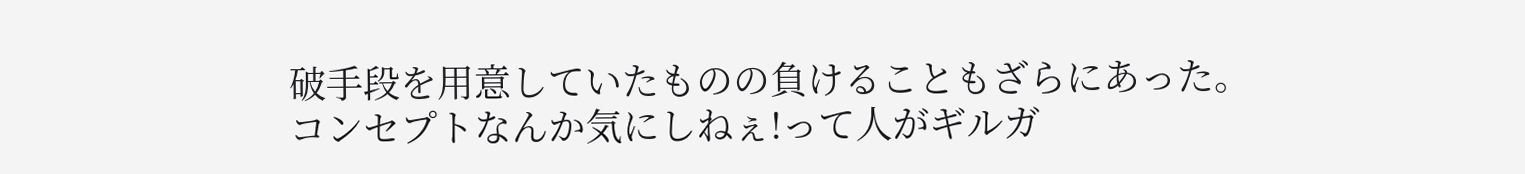破手段を用意していたものの負けることもざらにあった。
コンセプトなんか気にしねぇ!って人がギルガ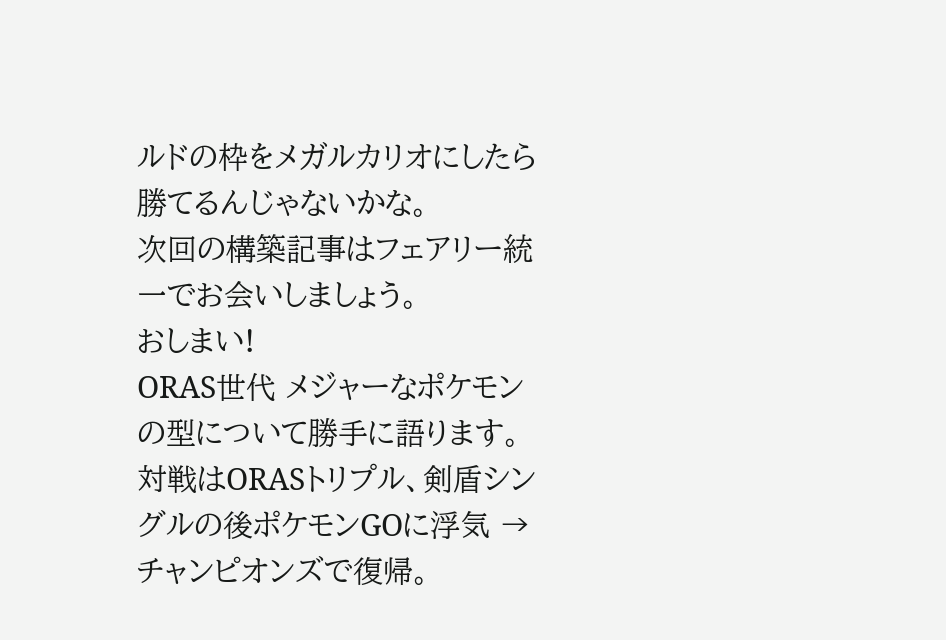ルドの枠をメガルカリオにしたら勝てるんじゃないかな。
次回の構築記事はフェアリー統一でお会いしましょう。
おしまい!
ORAS世代 メジャーなポケモンの型について勝手に語ります。 対戦はORASトリプル、剣盾シングルの後ポケモンGOに浮気 →チャンピオンズで復帰。